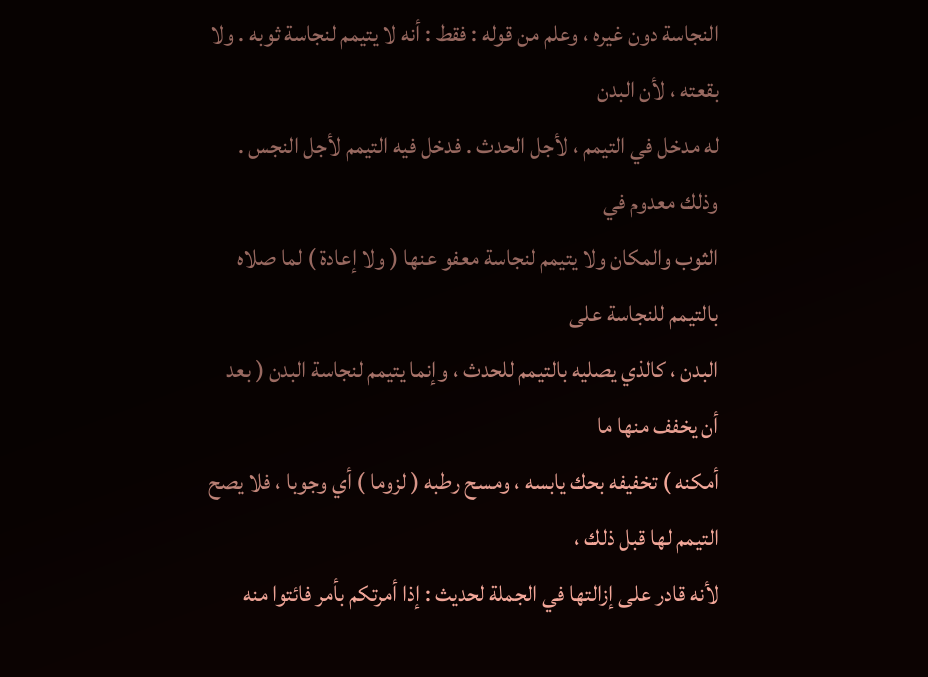النجاسة دون غيره ، وعلم من قوله : فقط : أنه لا يتيمم لنجاسة ثوبه . ولا بقعته ، لأن البدن
له مدخل في التيمم ، لأجل الحدث . فدخل فيه التيمم لأجل النجس . وذلك معدوم في
الثوب والمكان ولا يتيمم لنجاسة معفو عنها ( ولا إعادة ) لما صلاه بالتيمم للنجاسة على
البدن ، كالذي يصليه بالتيمم للحدث ، وإنما يتيمم لنجاسة البدن ( بعد أن يخفف منها ما
أمكنه ) تخفيفه بحك يابسه ، ومسح رطبه ( لزوما ) أي وجوبا ، فلا يصح التيمم لها قبل ذلك ،
لأنه قادر على إزالتها في الجملة لحديث : إذا أمرتكم بأمر فائتوا منه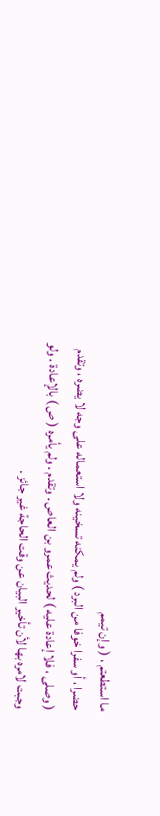ما استطعتم ، ( وإن تيمم
حضرا ، أو سفرا خوفا من البرد ) ولم يمكنه تسخينه ولا استعماله على وجه لا يضره ، وتقدم
( وصلى ، فلا إعادة عليه ) لحديث عمرو بن العاص . وتقدم . ولم يأمره ( ص ) بالإعادة . ولو
وجبت لامره بها لأن تأخير البيان عن وقت الحاجة غير جائز .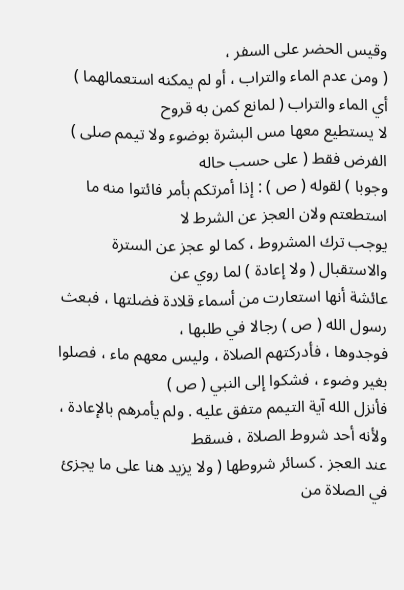وقيس الحضر على السفر ،
( ومن عدم الماء والتراب ، أو لم يمكنه استعمالهما ) أي الماء والتراب ( لمانع كمن به قروح
لا يستطيع معها مس البشرة بوضوء ولا تيمم صلى ) الفرض فقط ( على حسب حاله
وجوبا ) لقوله ( ص ) : إذا أمرتكم بأمر فائتوا منه ما استطعتم ولان العجز عن الشرط لا
يوجب ترك المشروط ، كما لو عجز عن السترة والاستقبال ( ولا إعادة ) لما روي عن
عائشة أنها استعارت من أسماء قلادة فضلتها ، فبعث رسول الله ( ص ) رجالا في طلبها ،
فوجدوها ، فأدركتهم الصلاة ، وليس معهم ماء ، فصلوا بغير وضوء ، فشكوا إلى النبي ( ص )
فأنزل الله آية التيمم متفق عليه . ولم يأمرهم بالإعادة ، ولأنه أحد شروط الصلاة ، فسقط
عند العجز . كسائر شروطها ( ولا يزيد هنا على ما يجزئ في الصلاة من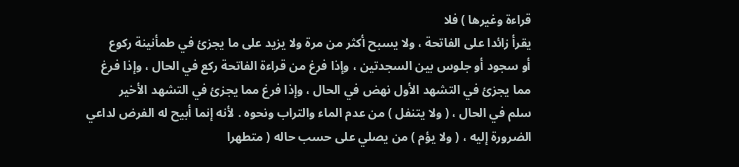قراءة وغيرها ) فلا
يقرأ زائدا على الفاتحة ، ولا يسبح أكثر من مرة ولا يزيد على ما يجزئ في طمأنينة ركوع
أو سجود أو جلوس بين السجدتين ، وإذا فرغ من قراءة الفاتحة ركع في الحال ، وإذا فرغ
مما يجزئ في التشهد الأول نهض في الحال ، وإذا فرغ مما يجزئ في التشهد الأخير
سلم في الحال ، ( ولا يتنفل ) من عدم الماء والتراب ونحوه . لأنه إنما أبيح له الفرض لداعي
الضرورة إليه ، ( ولا يؤم ) من يصلي على حسب حاله ( متطهرا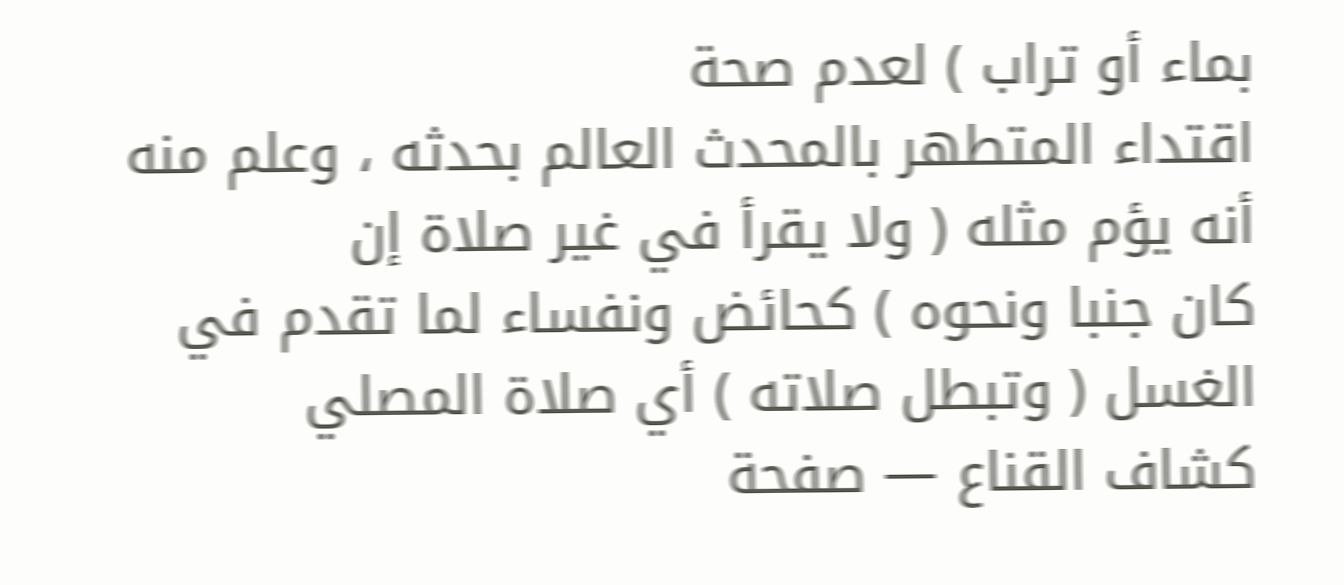بماء أو تراب ) لعدم صحة
اقتداء المتطهر بالمحدث العالم بحدثه ، وعلم منه أنه يؤم مثله ( ولا يقرأ في غير صلاة إن
كان جنبا ونحوه ) كحائض ونفساء لما تقدم في الغسل ( وتبطل صلاته ) أي صلاة المصلي
كشاف القناع — صفحة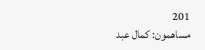201
مساهمون: كمال عبد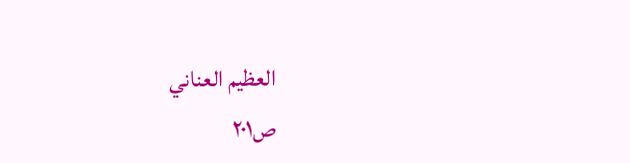العظيم العناني
ص٢٠١